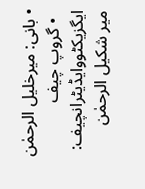• بانی: میرخلیل الرحمٰن
  • گروپ چیف ایگزیکٹووایڈیٹرانچیف: میر شکیل الرحمٰن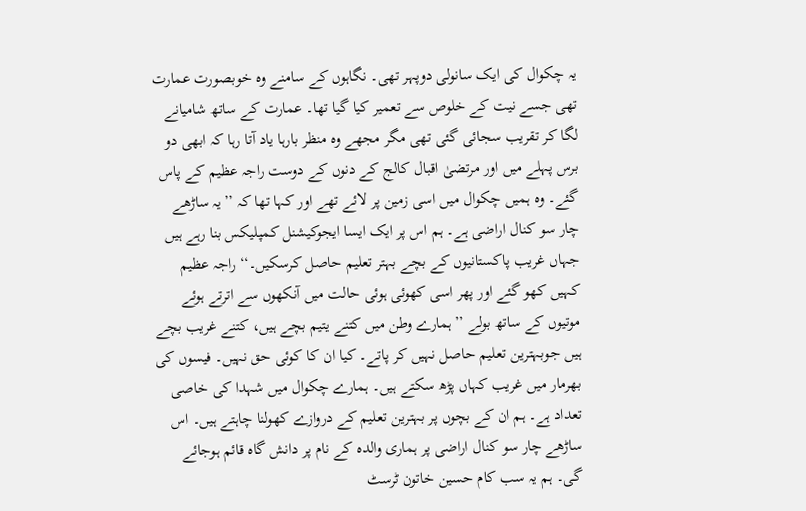یہ چکوال کی ایک سانولی دوپہر تھی۔ نگاہوں کے سامنے وہ خوبصورت عمارت تھی جسے نیت کے خلوص سے تعمیر کیا گیا تھا۔ عمارت کے ساتھ شامیانے لگا کر تقریب سجائی گئی تھی مگر مجھے وہ منظر بارہا یاد آتا رہا کہ ابھی دو برس پہلے میں اور مرتضیٰ اقبال کالج کے دنوں کے دوست راجہ عظیم کے پاس گئے۔ وہ ہمیں چکوال میں اسی زمین پر لائے تھے اور کہا تھا کہ ’’یہ ساڑھے چار سو کنال اراضی ہے۔ ہم اس پر ایک ایسا ایجوکیشنل کمپلیکس بنا رہے ہیں جہاں غریب پاکستانیوں کے بچے بہتر تعلیم حاصل کرسکیں۔‘‘ راجہ عظیم کہیں کھو گئے اور پھر اسی کھوئی ہوئی حالت میں آنکھوں سے اترتے ہوئے موتیوں کے ساتھ بولے ’’ہمارے وطن میں کتنے یتیم بچے ہیں، کتنے غریب بچے ہیں جوبہترین تعلیم حاصل نہیں کر پاتے۔ کیا ان کا کوئی حق نہیں۔ فیسوں کی بھرمار میں غریب کہاں پڑھ سکتے ہیں۔ ہمارے چکوال میں شہدا کی خاصی تعداد ہے۔ ہم ان کے بچوں پر بہترین تعلیم کے دروازے کھولنا چاہتے ہیں۔ اس ساڑھے چار سو کنال اراضی پر ہماری والدہ کے نام پر دانش گاہ قائم ہوجائے گی۔ ہم یہ سب کام حسین خاتون ٹرسٹ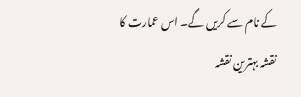کے نام سے کریں گے۔ اس عمارت کا نقشہ بہترین نقشہ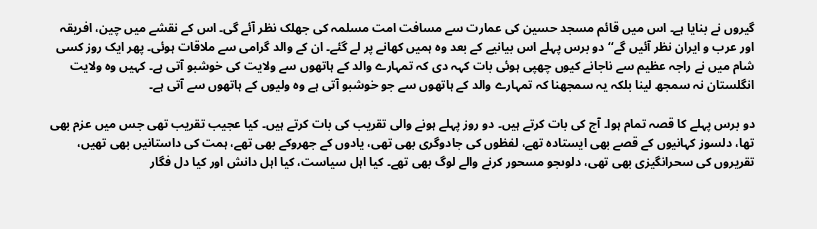گیروں نے بنایا ہے۔ اس میں قائم مسجد حسین کی عمارت سے مسافت امت مسلمہ کی جھلک نظر آئے گی۔ اس کے نقشے میں چین، افریقہ اور عرب و ایران نظر آئیں گے‘‘ دو برس پہلے اس بیانیے کے بعد وہ ہمیں کھانے پر لے گئے۔ ان کے والد گرامی سے ملاقات ہوئی۔ پھر ایک روز کسی شام میں نے راجہ عظیم سے ناجانے کیوں چھپی ہوئی بات کہہ دی کہ تمہارے والد کے ہاتھوں سے ولایت کی خوشبو آتی ہے۔ کہیں وہ ولایت انگلستان نہ سمجھ لینا بلکہ یہ سمجھنا کہ تمہارے والد کے ہاتھوں سے جو خوشبو آتی ہے وہ ولیوں کے ہاتھوں سے آتی ہے۔

دو برس پہلے کا قصہ تمام ہوا۔ آج کی بات کرتے ہیں۔ دو روز پہلے ہونے والی تقریب کی بات کرتے ہیں۔ کیا عجیب تقریب تھی جس میں عزم بھی تھا، دلسوز کہانیوں کے قصے بھی ایستادہ تھے، لفظوں کی جادوگری بھی تھی، یادوں کے جھروکے بھی تھے، ہمت کی داستانیں بھی تھیں، تقریروں کی سحرانگیزی بھی تھی، دلوںجو مسحور کرنے والے لوگ بھی تھے۔ کیا اہل سیاست، کیا اہل دانش اور کیا دل فگار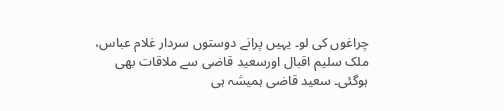چراغوں کی لو۔ یہیں پرانے دوستوں سردار غلام عباس، ملک سلیم اقبال اورسعید قاضی سے ملاقات بھی ہوگئی۔ سعید قاضی ہمیشہ ہی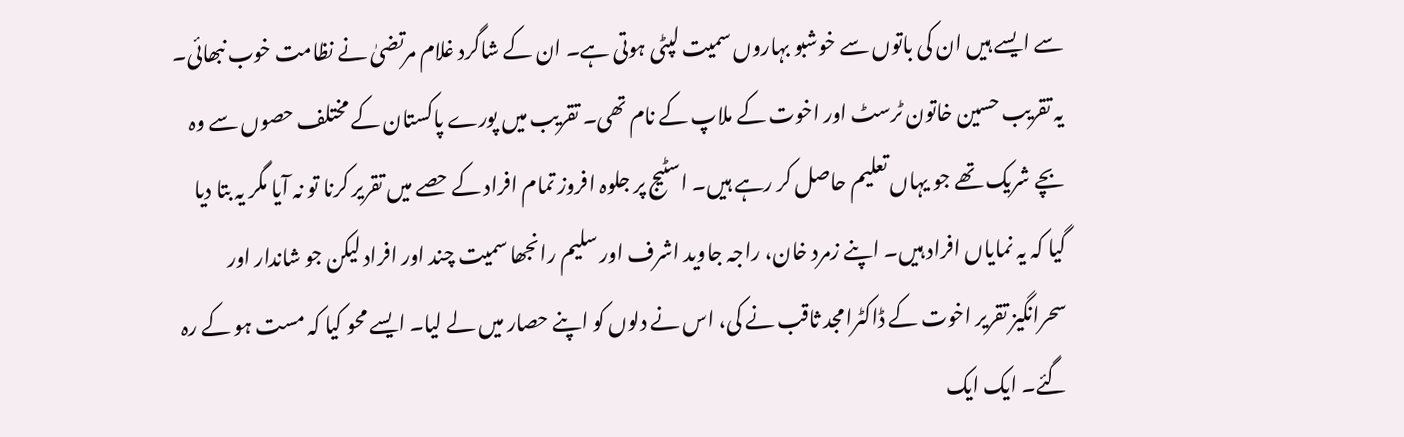سے ایسے ہیں ان کی باتوں سے خوشبو بہاروں سمیت لپٹی ہوتی ہے۔ ان کے شاگرد غلام مرتضیٰ نے نظامت خوب نبھائی۔ یہ تقریب حسین خاتون ٹرسٹ اور اخوت کے ملاپ کے نام تھی۔ تقریب میں پورے پاکستان کے مختلف حصوں سے وہ بچے شریک تھے جو یہاں تعلیم حاصل کر رہے ہیں۔ اسٹیج پر جلوہ افروز تمام افراد کے حصے میں تقریر کرنا تو نہ آیا مگر یہ بتا دیا گیا کہ یہ نمایاں افراد ہیں۔ اپنے زمرد خان، راجہ جاوید اشرف اور سلیم رانجھا سمیت چند اور افراد لیکن جو شاندار اور سحرانگیز تقریر اخوت کے ڈاکٹرامجد ثاقب نے کی، اس نے دلوں کو اپنے حصار میں لے لیا۔ ایسے محو کیا کہ مست ہو کے رہ گئے۔ ایک ایک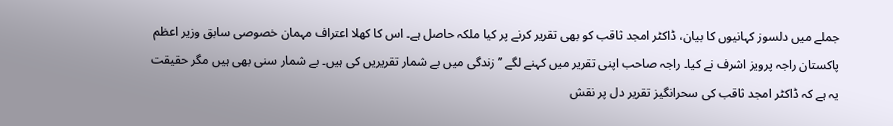جملے میں دلسوز کہانیوں کا بیان، ڈاکٹر امجد ثاقب کو بھی تقریر کرنے پر کیا ملکہ حاصل ہے۔ اس کا کھلا اعتراف مہمان خصوصی سابق وزیر اعظم پاکستان راجہ پرویز اشرف نے کیا۔ راجہ صاحب اپنی تقریر میں کہنے لگے ’’زندگی میں بے شمار تقریریں کی ہیں۔ بے شمار سنی بھی ہیں مگر حقیقت یہ ہے کہ ڈاکٹر امجد ثاقب کی سحرانگیز تقریر دل پر نقش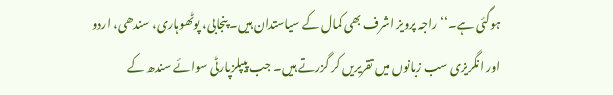ہوگئی ہے۔‘‘ راجہ پرویز اشرف بھی کمال کے سیاستدان ہیں۔ پنجابی، پوٹھوہاری، سندھی، اردو اور انگریزی سب زبانوں میں تقریریں کر گزرتے ہیں۔ جب پیپلزپارٹی سوائے سندھ کے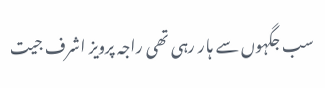سب جگہوں سے ہار رہی تھی راجہ پرویز اشرف جیت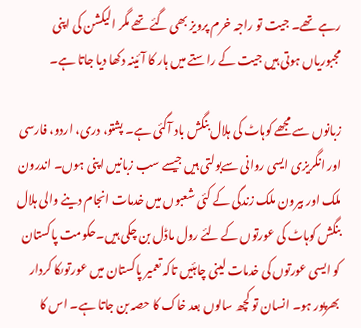رہے تھے۔ جیت تو راجہ خرم پرویز بھی گئے تھے مگر الیکشن کی اپنی مجبوریاں ہوتی ہیں جیت کے راستے میں ہار کا آئینہ دکھا دیا جاتا ہے۔

زبانوں سے مجھے کوہاٹ کی ہلال بنگش باد آگئی ہے۔ پشتو، دری، اردو، فارسی اور انگریزی ایسی روانی سےبولتی ہیں جیسے سب زبانیں اپنی ہوں۔ اندرون ملک اور بیرون ملک زندگی کے کئی شعبوں میں خدمات انجام دینے والی ہلال بنگش کوہاٹ کی عورتوں کے لئے رول ماڈل بن چکی ہیں۔حکومت پاکستان کو ایسی عورتوں کی خدمات لینی چاہئیں تاکہ تعمیر پاکستان میں عورتوںکا کردار بھرپور ہو۔ انسان تو کچھ سالوں بعد خاک کا حصہ بن جاتا ہے۔ اس کا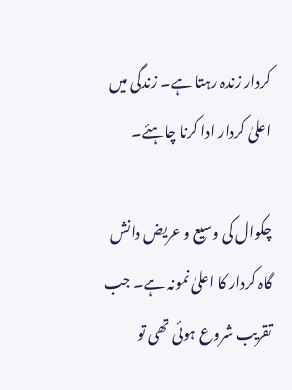کردار زندہ رہتا ہے۔ زندگی میں اعلیٰ کردار ادا کرنا چاہئے۔

چکوال کی وسیع و عریض دانش گاہ کردار کا اعلیٰ نمونہ ہے۔ جب تقریب شروع ہوئی تھی تو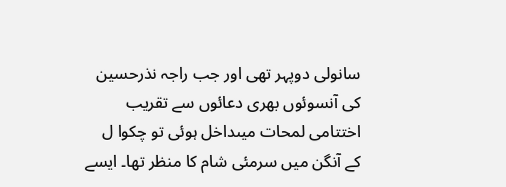سانولی دوپہر تھی اور جب راجہ نذرحسین کی آنسوئوں بھری دعائوں سے تقریب اختتامی لمحات میںداخل ہوئی تو چکوا ل کے آنگن میں سرمئی شام کا منظر تھا۔ ایسے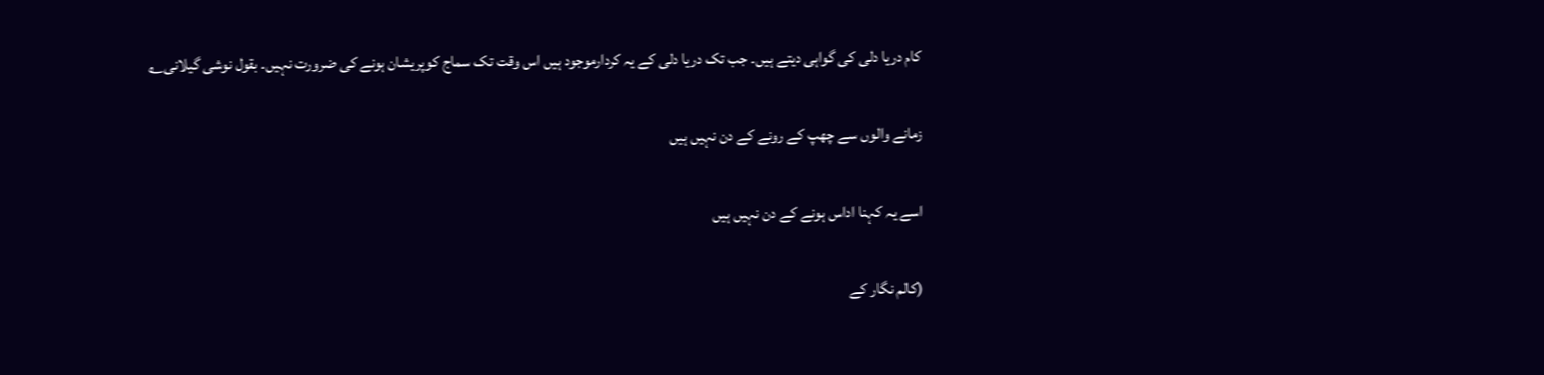کام دریا دلی کی گواہی دیتے ہیں۔ جب تک دریا دلی کے یہ کردارموجود ہیں اس وقت تک سماج کوپریشان ہونے کی ضرورت نہیں۔ بقول نوشی گیلانی؎

زمانے والوں سے چھپ کے رونے کے دن نہیں ہیں

اسے یہ کہنا اداس ہونے کے دن نہیں ہیں

(کالم نگار کے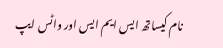نام کیساتھ ایس ایم ایس اور واٹس ایپ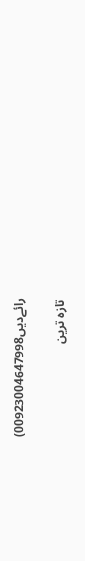رائےدیں00923004647998)

تازہ ترین